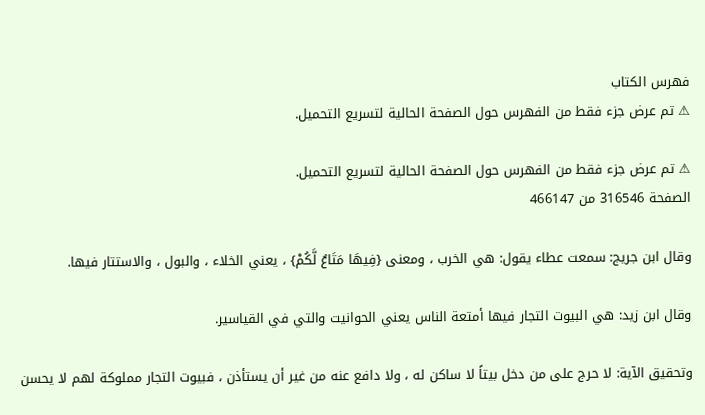فهرس الكتاب
⚠ تم عرض جزء فقط من الفهرس حول الصفحة الحالية لتسريع التحميل.

⚠ تم عرض جزء فقط من الفهرس حول الصفحة الحالية لتسريع التحميل.
الصفحة 316546 من 466147

وقال ابن جريج: سمعت عطاء يقول: هي الخرب ، ومعنى {فِيهَا مَتَاعٌ لَّكُمْ} ، يعني الخلاء ، والبول ، والاستتار فيها.

وقال ابن زيد: هي البيوت التجار فيها أمتعة الناس يعني الحوانيت والتي في القياسير.

وتحقيق الآية: لا حرج على من دخل بيتاً لا ساكن له ، ولا دافع عنه من غير أن يستأذن ، فبيوت التجار مملوكة لهم لا يحسن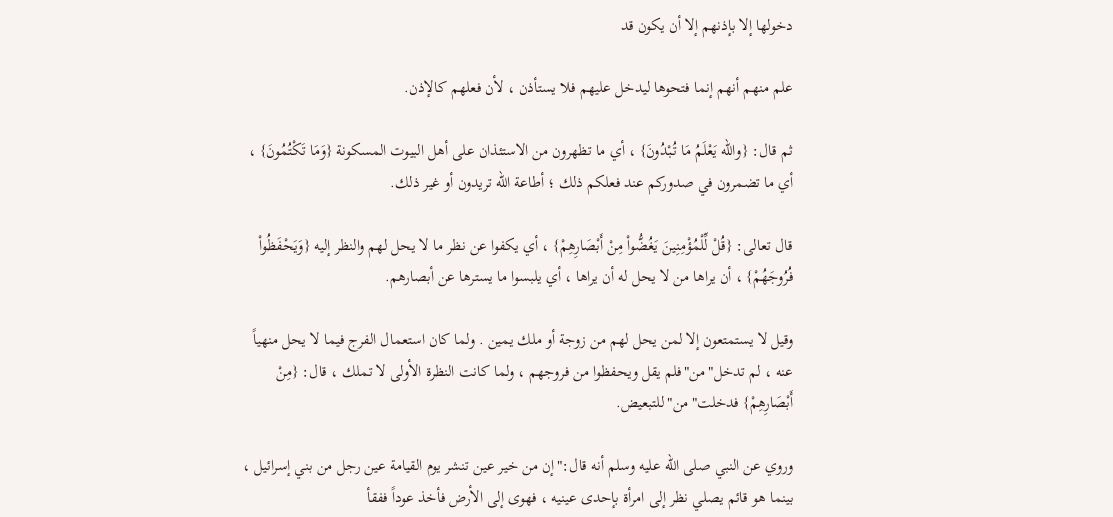دخولها إلا بإذنهم إلا أن يكون قد

علم منهم أنهم إنما فتحوها ليدخل عليهم فلا يستأذن ، لأن فعلهم كالإذن.

ثم قال: {والله يَعْلَمُ مَا تُبْدُونَ} ، أي ما تظهرون من الاستئذان على أهل البيوت المسكونة {وَمَا تَكْتُمُونَ} ، أي ما تضمرون في صدوركم عند فعلكم ذلك ؛ أطاعة الله تريدون أو غير ذلك.

قال تعالى: {قُلْ لِّلْمُؤْمِنِينَ يَغُضُّواْ مِنْ أَبْصَارِهِمْ} ، أي يكفوا عن نظر ما لا يحل لهم والنظر إليه {وَيَحْفَظُواْ فُرُوجَهُمْ} ، أن يراها من لا يحل له أن يراها ، أي يلبسوا ما يسترها عن أبصارهم.

وقيل لا يستمتعون إلا لمن يحل لهم من زوجة أو ملك يمين . ولما كان استعمال الفرج فيما لا يحل منهياً عنه ، لم تدخل"من"فلم يقل ويحفظوا من فروجهم ، ولما كانت النظرة الأولى لا تملك ، قال: {مِنْ أَبْصَارِهِمْ} فدخلت"من"للتبعيض.

وروي عن النبي صلى الله عليه وسلم أنه قال:"إن من خير عين تنشر يوم القيامة عين رجل من بني إسرائيل ، بينما هو قائم يصلي نظر إلى امرأة بإحدى عينيه ، فهوى إلى الأرض فأخذ عوداً ففقأ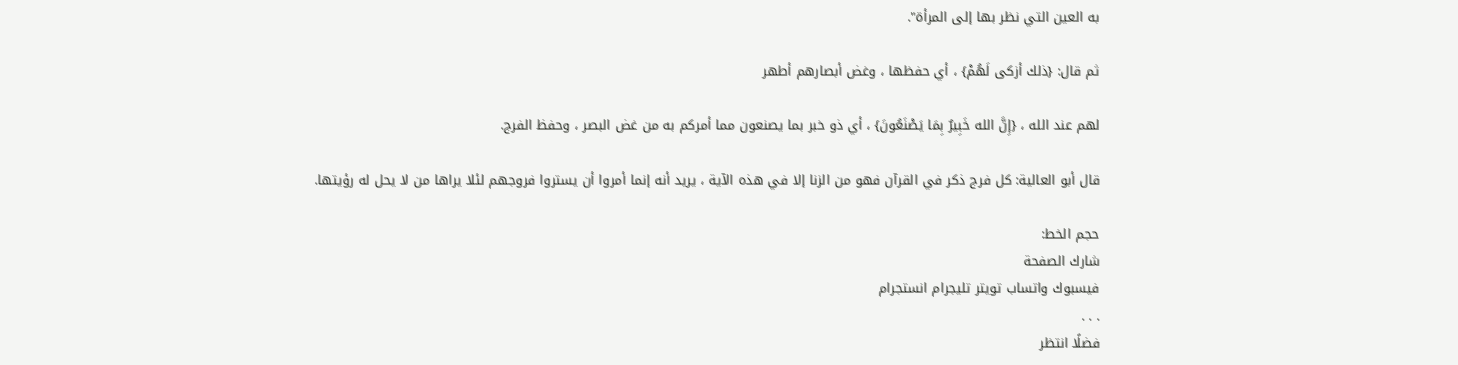به العين التي نظر بها إلى المرأة".

ثم قال: {ذلك أزكى لَهُمْ} ، أي حفظها ، وغض أبصارهم أطهر

لهم عند الله ، {إِنَّ الله خَبِيرٌ بِمَا يَصْنَعُونَ} ، أي ذو خبر بما يصنعون مما أمركم به من غض البصر ، وحفظ الفرج.

قال أبو العالية: كل فرج ذكر في القرآن فهو من الزنا إلا في هذه الآية ، يريد أنه إنما أمروا أن يستروا فروجهم لئلا يراها من لا يحل له رؤيتها.

حجم الخط:
شارك الصفحة
فيسبوك واتساب تويتر تليجرام انستجرام
. . .
فضلًا انتظر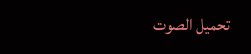تحميل الصوت